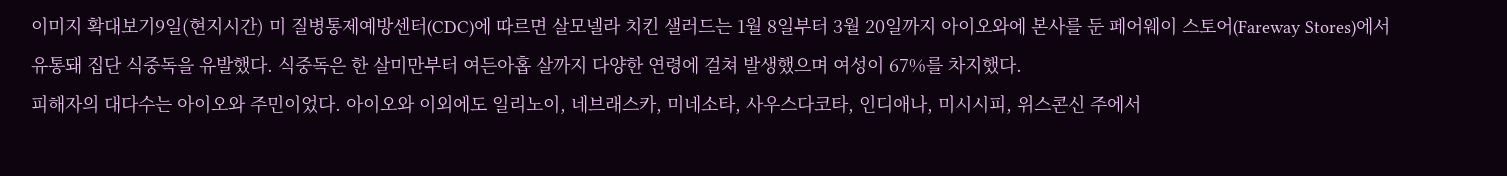이미지 확대보기9일(현지시간) 미 질병통제예방센터(CDC)에 따르면 살모넬라 치킨 샐러드는 1월 8일부터 3월 20일까지 아이오와에 본사를 둔 페어웨이 스토어(Fareway Stores)에서 유통돼 집단 식중독을 유발했다. 식중독은 한 살미만부터 여든아홉 살까지 다양한 연령에 걸쳐 발생했으며 여성이 67%를 차지했다.
피해자의 대다수는 아이오와 주민이었다. 아이오와 이외에도 일리노이, 네브래스카, 미네소타, 사우스다코타, 인디애나, 미시시피, 위스콘신 주에서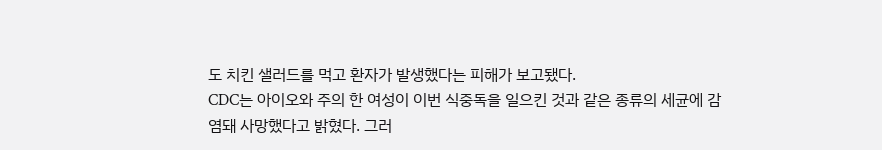도 치킨 샐러드를 먹고 환자가 발생했다는 피해가 보고됐다.
CDC는 아이오와 주의 한 여성이 이번 식중독을 일으킨 것과 같은 종류의 세균에 감염돼 사망했다고 밝혔다. 그러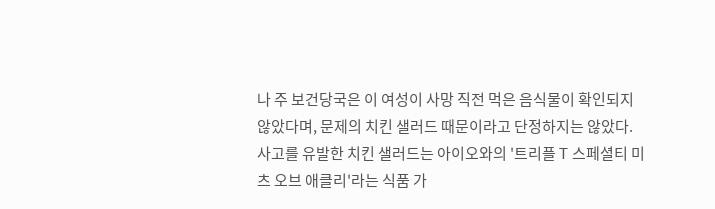나 주 보건당국은 이 여성이 사망 직전 먹은 음식물이 확인되지 않았다며, 문제의 치킨 샐러드 때문이라고 단정하지는 않았다.
사고를 유발한 치킨 샐러드는 아이오와의 '트리플 T 스페셜티 미츠 오브 애클리'라는 식품 가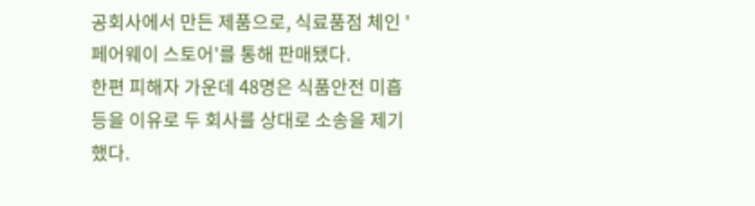공회사에서 만든 제품으로, 식료품점 체인 '페어웨이 스토어'를 통해 판매됐다.
한편 피해자 가운데 48명은 식품안전 미흡 등을 이유로 두 회사를 상대로 소송을 제기했다.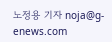노정용 기자 noja@g-enews.com